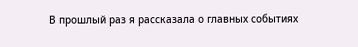В прошлый раз я рассказала о главных событиях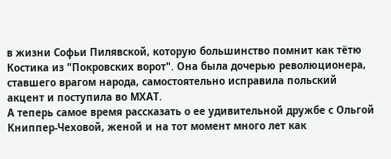в жизни Софьи Пилявской, которую большинство помнит как тётю Костика из "Покровских ворот". Она была дочерью революционера, ставшего врагом народа, самостоятельно исправила польский акцент и поступила во МХАТ.
А теперь самое время рассказать о ее удивительной дружбе с Ольгой Книппер-Чеховой, женой и на тот момент много лет как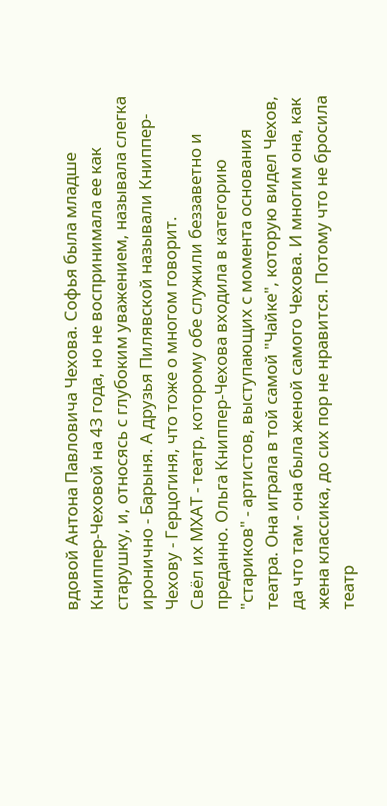вдовой Антона Павловича Чехова. Софья была младше Книппер-Чеховой на 43 года, но не воспринимала ее как старушку, и, относясь с глубоким уважением, называла слегка иронично - Барыня. А друзья Пилявской называли Книппер-Чехову - Герцогиня, что тоже о многом говорит.
Свёл их МХАТ - театр, которому обе служили беззаветно и преданно. Ольга Книппер-Чехова входила в категорию "стариков" - артистов, выступающих с момента основания театра. Она играла в той самой "Чайке", которую видел Чехов, да что там - она была женой самого Чехова. И многим она, как жена классика, до сих пор не нравится. Потому что не бросила театр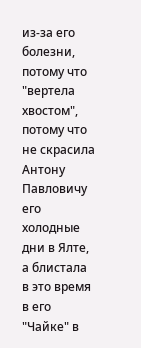из-за его болезни, потому что "вертела хвостом", потому что не скрасила Антону Павловичу его холодные дни в Ялте, а блистала в это время в его "Чайке" в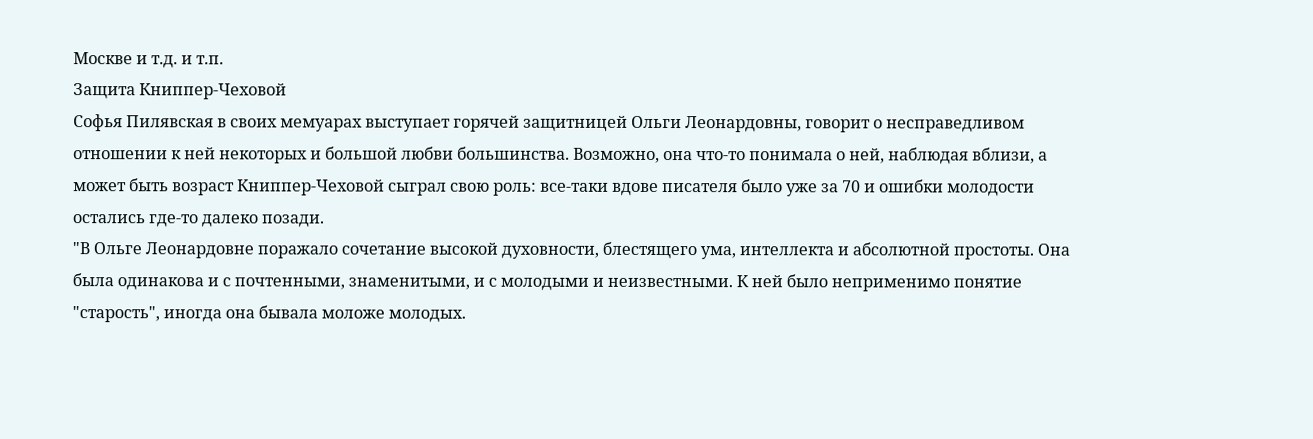Москве и т.д. и т.п.
Защита Книппер-Чеховой
Софья Пилявская в своих мемуарах выступает горячей защитницей Ольги Леонардовны, говорит о несправедливом отношении к ней некоторых и большой любви большинства. Возможно, она что-то понимала о ней, наблюдая вблизи, а может быть возраст Книппер-Чеховой сыграл свою роль: все-таки вдове писателя было уже за 70 и ошибки молодости остались где-то далеко позади.
"В Ольге Леонардовне поражало сочетание высокой духовности, блестящего ума, интеллекта и абсолютной простоты. Она была одинакова и с почтенными, знаменитыми, и с молодыми и неизвестными. К ней было неприменимо понятие "старость", иногда она бывала моложе молодых.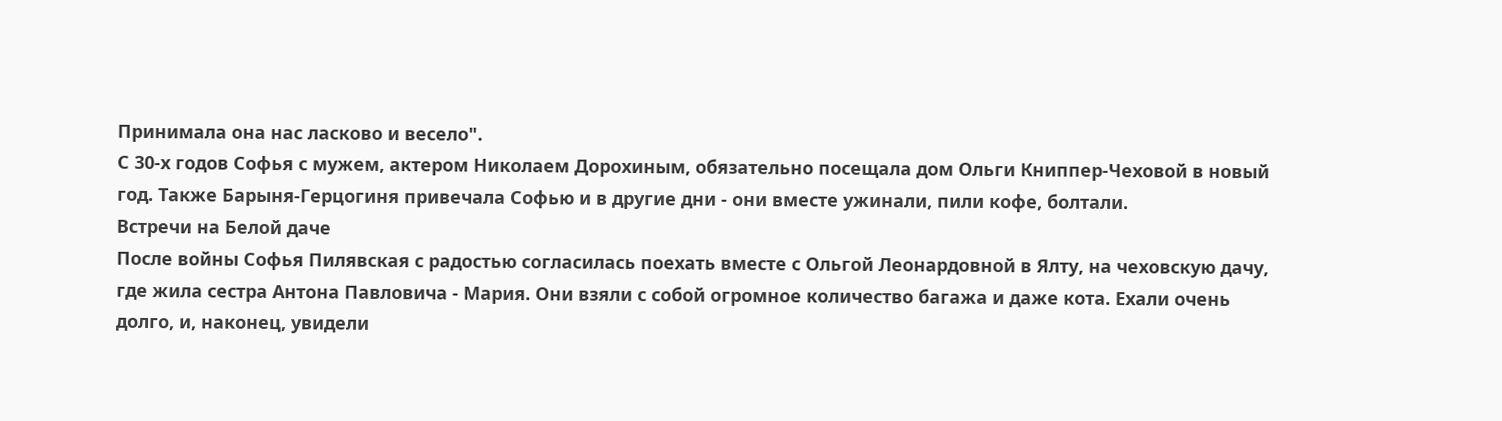Принимала она нас ласково и весело".
С 30-х годов Софья с мужем, актером Николаем Дорохиным, обязательно посещала дом Ольги Книппер-Чеховой в новый год. Также Барыня-Герцогиня привечала Софью и в другие дни - они вместе ужинали, пили кофе, болтали.
Встречи на Белой даче
После войны Софья Пилявская с радостью согласилась поехать вместе с Ольгой Леонардовной в Ялту, на чеховскую дачу, где жила сестра Антона Павловича - Мария. Они взяли с собой огромное количество багажа и даже кота. Ехали очень долго, и, наконец, увидели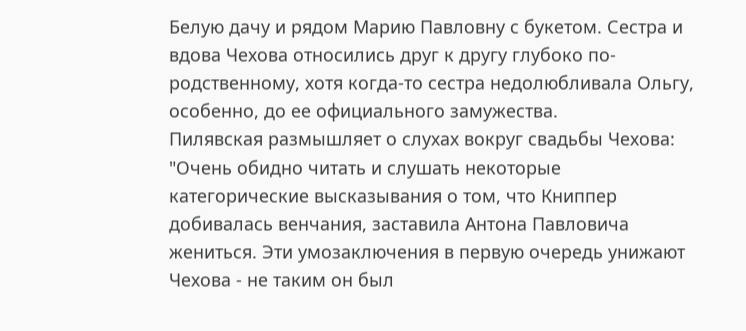Белую дачу и рядом Марию Павловну с букетом. Сестра и вдова Чехова относились друг к другу глубоко по-родственному, хотя когда-то сестра недолюбливала Ольгу, особенно, до ее официального замужества.
Пилявская размышляет о слухах вокруг свадьбы Чехова:
"Очень обидно читать и слушать некоторые категорические высказывания о том, что Книппер добивалась венчания, заставила Антона Павловича жениться. Эти умозаключения в первую очередь унижают Чехова - не таким он был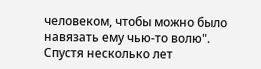человеком, чтобы можно было навязать ему чью-то волю".
Спустя несколько лет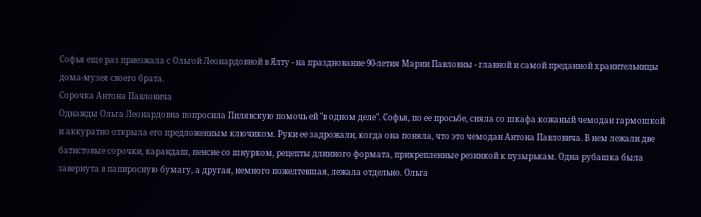Софья еще раз приезжала с Ольгой Леонардовной в Ялту - на празднование 90-летия Марии Павловны - главной и самой преданной хранительницы дома-музея своего брата.
Сорочка Антона Павловича
Однажды Ольга Леонардовна попросила Пилявскую помочь ей "в одном деле". Софья, по ее просьбе, сняла со шкафа кожаный чемодан гармошкой и аккуратно открыла его предложенным ключиком. Руки ее задрожали, когда она поняла, что это чемодан Антона Павловича. В нем лежали две батистовые сорочки, карандаш, пенсне со шнурком, рецепты длинного формата, прикрепленные резинкой к пузырькам. Одна рубашка была завернута в папиросную бумагу, а другая, немного пожелтевшая, лежала отдельно. Ольга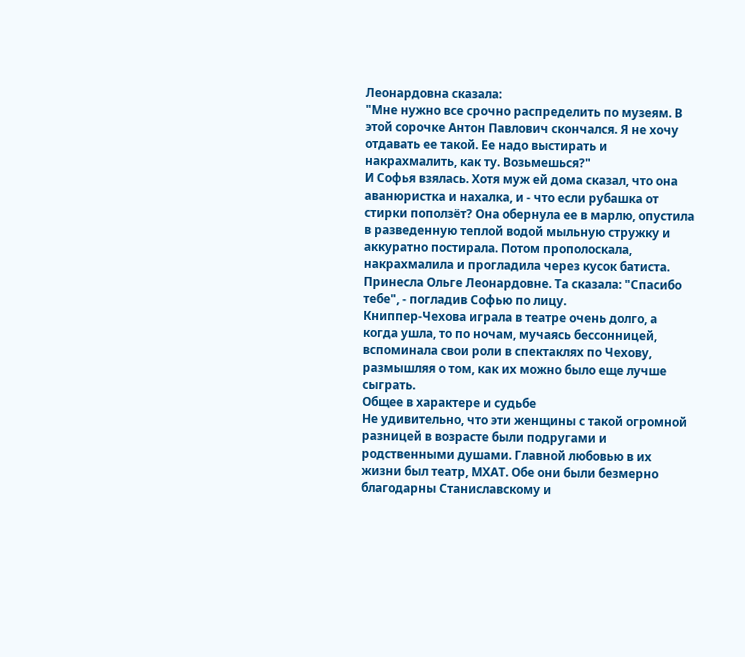Леонардовна сказала:
"Мне нужно все срочно распределить по музеям. В этой сорочке Антон Павлович скончался. Я не хочу отдавать ее такой. Ее надо выстирать и накрахмалить, как ту. Возьмешься?"
И Софья взялась. Хотя муж ей дома сказал, что она аванюристка и нахалка, и - что если рубашка от стирки поползёт? Она обернула ее в марлю, опустила в разведенную теплой водой мыльную стружку и аккуратно постирала. Потом прополоскала, накрахмалила и прогладила через кусок батиста. Принесла Ольге Леонардовне. Та сказала: "Спасибо тебе", - погладив Софью по лицу.
Книппер-Чехова играла в театре очень долго, а когда ушла, то по ночам, мучаясь бессонницей, вспоминала свои роли в спектаклях по Чехову, размышляя о том, как их можно было еще лучше сыграть.
Общее в характере и судьбе
Не удивительно, что эти женщины с такой огромной разницей в возрасте были подругами и родственными душами. Главной любовью в их жизни был театр, МХАТ. Обе они были безмерно благодарны Станиславскому и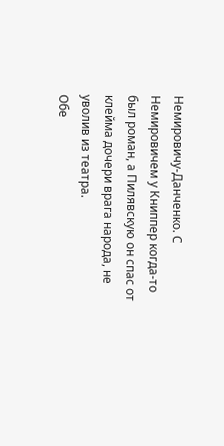Немировичу-Данченко. С Немировичем у Книппер когда-то был роман, а Пилявскую он спас от клейма дочери врага народа, не уволив из театра.
Обе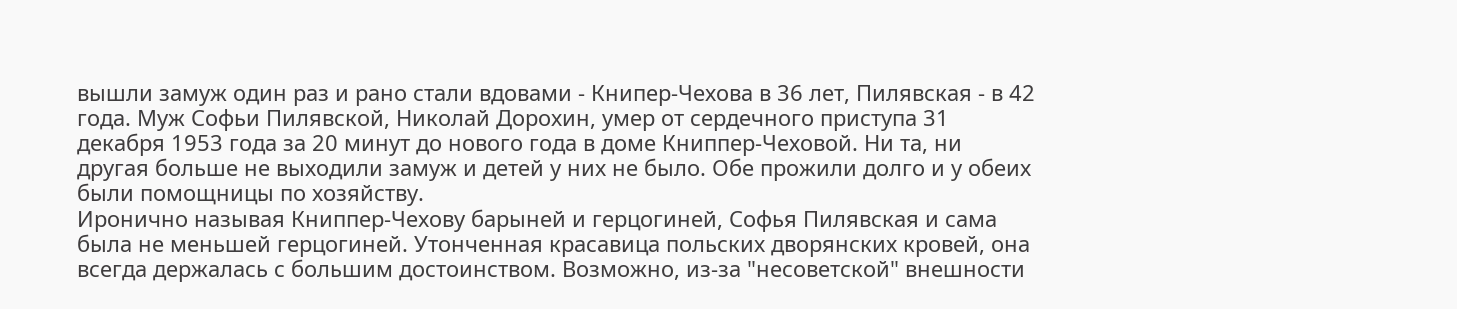вышли замуж один раз и рано стали вдовами - Книпер-Чехова в 36 лет, Пилявская - в 42 года. Муж Софьи Пилявской, Николай Дорохин, умер от сердечного приступа 31 декабря 1953 года за 20 минут до нового года в доме Книппер-Чеховой. Ни та, ни другая больше не выходили замуж и детей у них не было. Обе прожили долго и у обеих были помощницы по хозяйству.
Иронично называя Книппер-Чехову барыней и герцогиней, Софья Пилявская и сама была не меньшей герцогиней. Утонченная красавица польских дворянских кровей, она всегда держалась с большим достоинством. Возможно, из-за "несоветской" внешности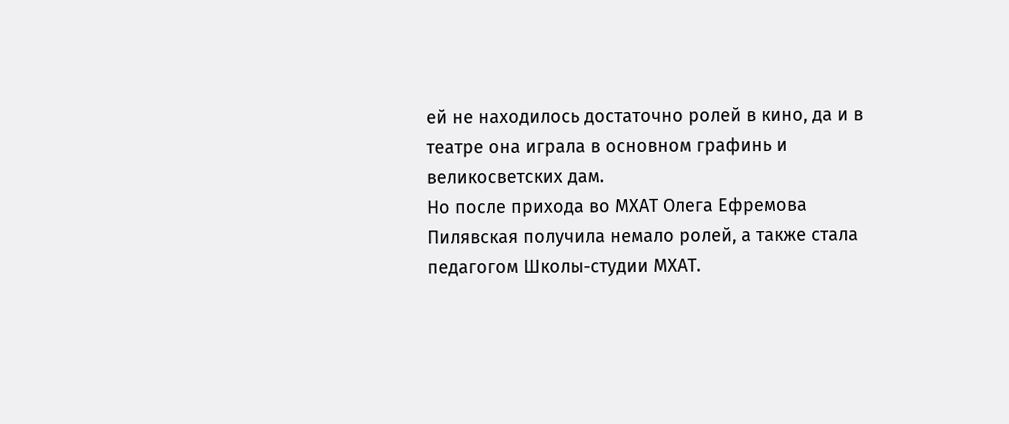ей не находилось достаточно ролей в кино, да и в театре она играла в основном графинь и великосветских дам.
Но после прихода во МХАТ Олега Ефремова Пилявская получила немало ролей, а также стала педагогом Школы-студии МХАТ.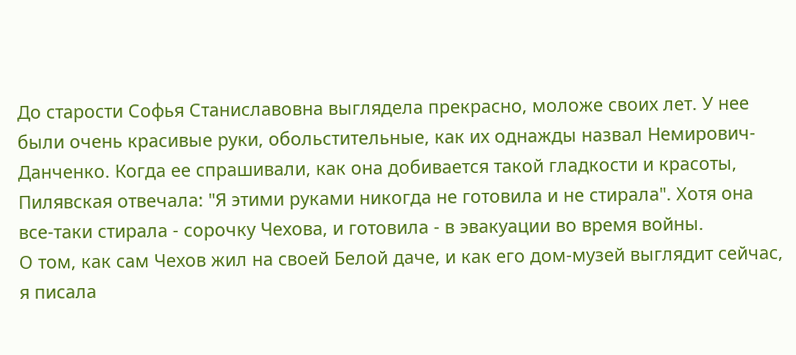До старости Софья Станиславовна выглядела прекрасно, моложе своих лет. У нее были очень красивые руки, обольстительные, как их однажды назвал Немирович-Данченко. Когда ее спрашивали, как она добивается такой гладкости и красоты, Пилявская отвечала: "Я этими руками никогда не готовила и не стирала". Хотя она все-таки стирала - сорочку Чехова, и готовила - в эвакуации во время войны.
О том, как сам Чехов жил на своей Белой даче, и как его дом-музей выглядит сейчас, я писала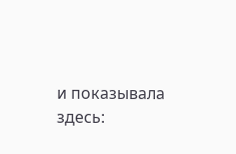и показывала здесь: